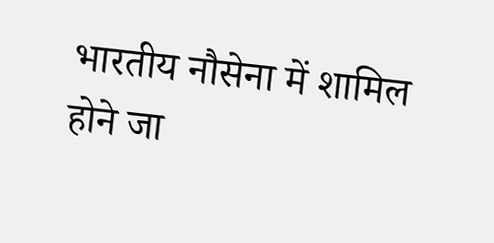भारतीय नौसेना में शामिल होने जा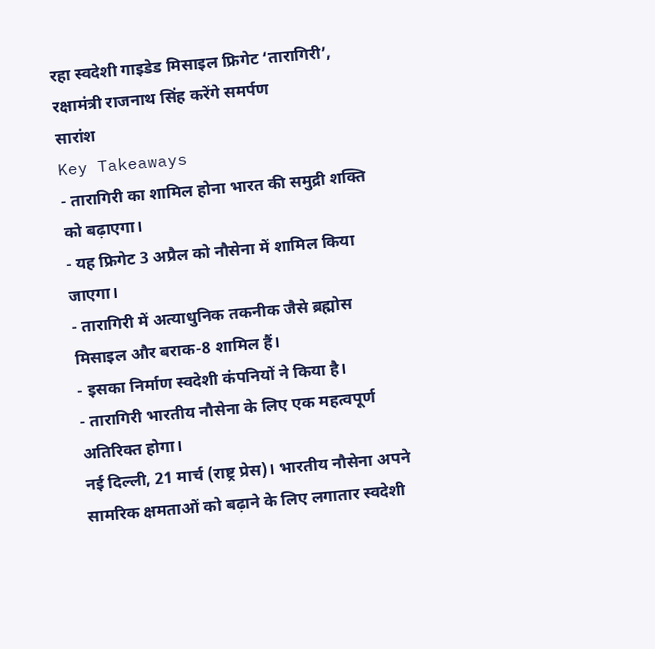रहा स्वदेशी गाइडेड मिसाइल फ्रिगेट ‘तारागिरी’, रक्षामंत्री राजनाथ सिंह करेंगे समर्पण
सारांश
Key Takeaways
- तारागिरी का शामिल होना भारत की समुद्री शक्ति को बढ़ाएगा।
- यह फ्रिगेट 3 अप्रैल को नौसेना में शामिल किया जाएगा।
- तारागिरी में अत्याधुनिक तकनीक जैसे ब्रह्मोस मिसाइल और बराक-8 शामिल हैं।
- इसका निर्माण स्वदेशी कंपनियों ने किया है।
- तारागिरी भारतीय नौसेना के लिए एक महत्वपूर्ण अतिरिक्त होगा।
नई दिल्ली, 21 मार्च (राष्ट्र प्रेस)। भारतीय नौसेना अपने सामरिक क्षमताओं को बढ़ाने के लिए लगातार स्वदेशी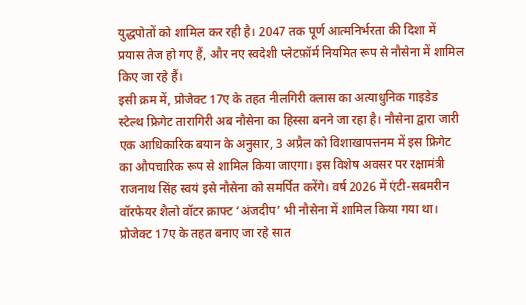युद्धपोतों को शामिल कर रही है। 2047 तक पूर्ण आत्मनिर्भरता की दिशा में प्रयास तेज हो गए हैं, और नए स्वदेशी प्लेटफ़ॉर्म नियमित रूप से नौसेना में शामिल किए जा रहे हैं।
इसी क्रम में, प्रोजेक्ट 17ए के तहत नीलगिरी क्लास का अत्याधुनिक गाइडेड स्टेल्थ फ्रिगेट तारागिरी अब नौसेना का हिस्सा बनने जा रहा है। नौसेना द्वारा जारी एक आधिकारिक बयान के अनुसार, 3 अप्रैल को विशाखापत्तनम में इस फ्रिगेट का औपचारिक रूप से शामिल किया जाएगा। इस विशेष अवसर पर रक्षामंत्री राजनाथ सिंह स्वयं इसे नौसेना को समर्पित करेंगे। वर्ष 2026 में एंटी-सबमरीन वॉरफेयर शैलो वॉटर क्राफ्ट ‘अंजदीप’ भी नौसेना में शामिल किया गया था।
प्रोजेक्ट 17ए के तहत बनाए जा रहे सात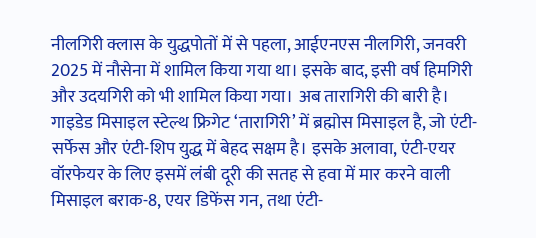नीलगिरी क्लास के युद्धपोतों में से पहला, आईएनएस नीलगिरी, जनवरी 2025 में नौसेना में शामिल किया गया था। इसके बाद, इसी वर्ष हिमगिरी और उदयगिरी को भी शामिल किया गया। अब तारागिरी की बारी है।
गाइडेड मिसाइल स्टेल्थ फ्रिगेट ‘तारागिरी’ में ब्रह्मोस मिसाइल है, जो एंटी-सर्फेस और एंटी-शिप युद्ध में बेहद सक्षम है। इसके अलावा, एंटी-एयर वॉरफेयर के लिए इसमें लंबी दूरी की सतह से हवा में मार करने वाली मिसाइल बराक-8, एयर डिफेंस गन, तथा एंटी-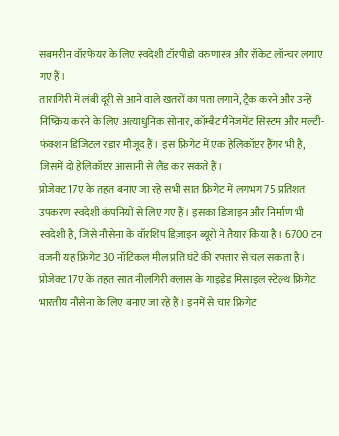सबमरीन वॉरफेयर के लिए स्वदेशी टॉरपीडो वरुणास्त्र और रॉकेट लॉन्चर लगाए गए हैं।
तारागिरी में लंबी दूरी से आने वाले खतरों का पता लगाने, ट्रैक करने और उन्हें निष्क्रिय करने के लिए अत्याधुनिक सोनार, कॉम्बैट मैनेजमेंट सिस्टम और मल्टी-फंक्शन डिजिटल रडार मौजूद हैं। इस फ्रिगेट में एक हेलिकॉप्टर हैंगर भी है, जिसमें दो हेलिकॉप्टर आसानी से लैंड कर सकते हैं।
प्रोजेक्ट 17ए के तहत बनाए जा रहे सभी सात फ्रिगेट में लगभग 75 प्रतिशत उपकरण स्वदेशी कंपनियों से लिए गए हैं। इसका डिजाइन और निर्माण भी स्वदेशी है, जिसे नौसेना के वॉरशिप डिज़ाइन ब्यूरो ने तैयार किया है। 6700 टन वजनी यह फ्रिगेट 30 नॉटिकल मील प्रति घंटे की रफ्तार से चल सकता है।
प्रोजेक्ट 17ए के तहत सात नीलगिरी क्लास के गाइडेड मिसाइल स्टेल्थ फ्रिगेट भारतीय नौसेना के लिए बनाए जा रहे हैं। इनमें से चार फ्रिगेट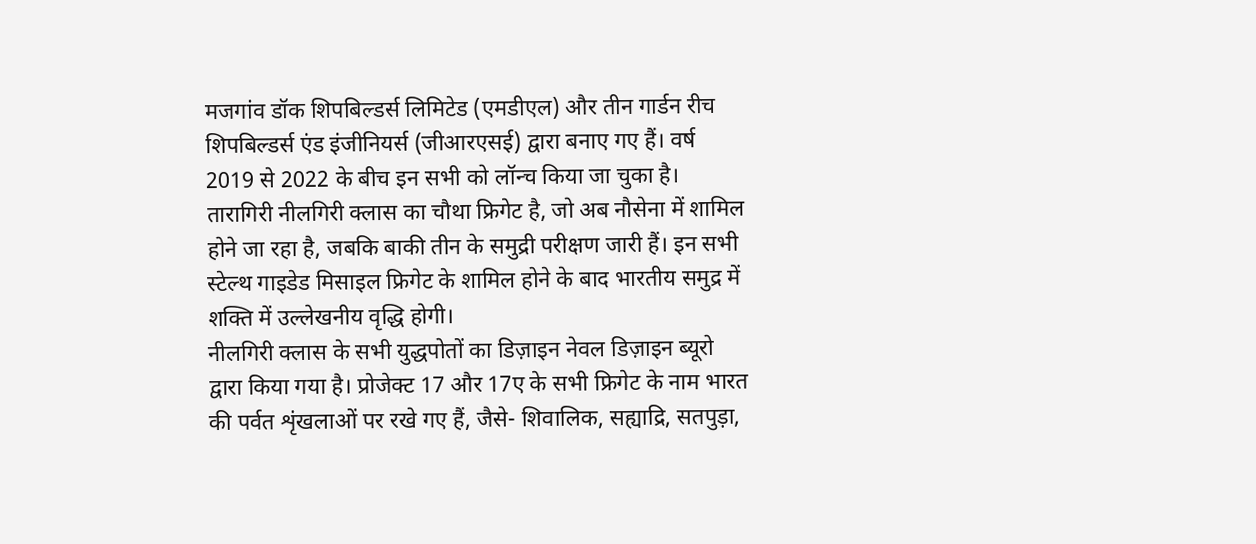मजगांव डॉक शिपबिल्डर्स लिमिटेड (एमडीएल) और तीन गार्डन रीच शिपबिल्डर्स एंड इंजीनियर्स (जीआरएसई) द्वारा बनाए गए हैं। वर्ष 2019 से 2022 के बीच इन सभी को लॉन्च किया जा चुका है।
तारागिरी नीलगिरी क्लास का चौथा फ्रिगेट है, जो अब नौसेना में शामिल होने जा रहा है, जबकि बाकी तीन के समुद्री परीक्षण जारी हैं। इन सभी स्टेल्थ गाइडेड मिसाइल फ्रिगेट के शामिल होने के बाद भारतीय समुद्र में शक्ति में उल्लेखनीय वृद्धि होगी।
नीलगिरी क्लास के सभी युद्धपोतों का डिज़ाइन नेवल डिज़ाइन ब्यूरो द्वारा किया गया है। प्रोजेक्ट 17 और 17ए के सभी फ्रिगेट के नाम भारत की पर्वत शृंखलाओं पर रखे गए हैं, जैसे- शिवालिक, सह्याद्रि, सतपुड़ा,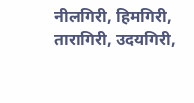नीलगिरी, हिमगिरी, तारागिरी, उदयगिरी,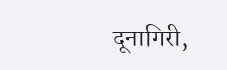दूनागिरी,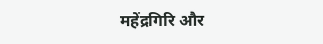महेंद्रगिरि और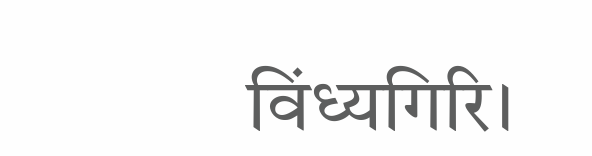विंध्यगिरि।